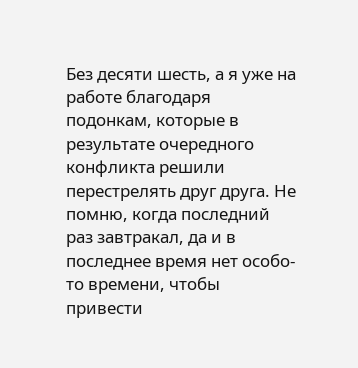Без десяти шесть, а я уже на работе благодаря подонкам, которые в результате очередного конфликта решили перестрелять друг друга. Не помню, когда последний раз завтракал, да и в последнее время нет особо-то времени, чтобы привести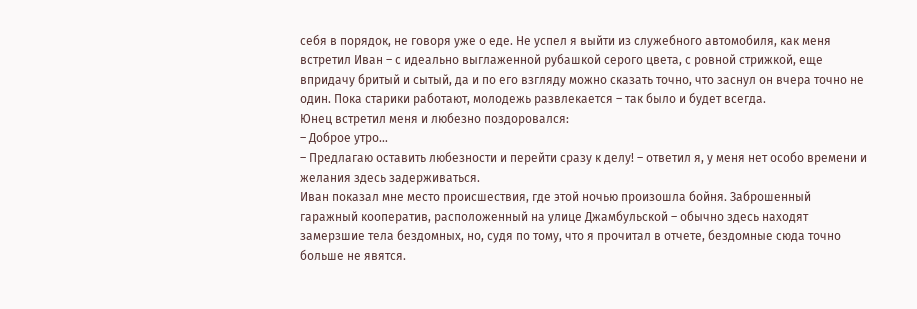себя в порядок, не говоря уже о еде. Не успел я выйти из служебного автомобиля, как меня встретил Иван – с идеально выглаженной рубашкой серого цвета, с ровной стрижкой, еще впридачу бритый и сытый, да и по его взгляду можно сказать точно, что заснул он вчера точно не один. Пока старики работают, молодежь развлекается – так было и будет всегда.
Юнец встретил меня и любезно поздоровался:
– Доброе утро…
– Предлагаю оставить любезности и перейти сразу к делу! – ответил я, у меня нет особо времени и желания здесь задерживаться.
Иван показал мне место происшествия, где этой ночью произошла бойня. Заброшенный гаражный кооператив, расположенный на улице Джамбульской – обычно здесь находят замерзшие тела бездомных, но, судя по тому, что я прочитал в отчете, бездомные сюда точно больше не явятся.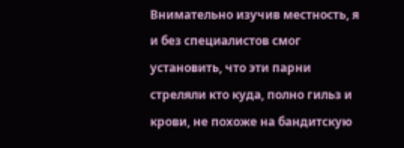Внимательно изучив местность, я и без специалистов смог установить, что эти парни стреляли кто куда, полно гильз и крови, не похоже на бандитскую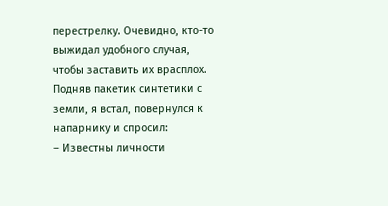перестрелку. Очевидно, кто-то выжидал удобного случая, чтобы заставить их врасплох. Подняв пакетик синтетики с земли, я встал, повернулся к напарнику и спросил:
– Известны личности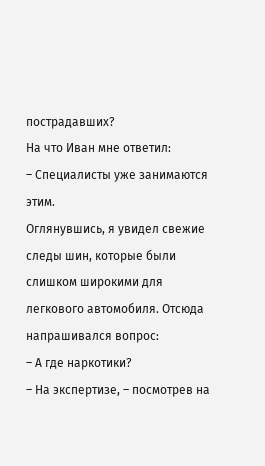пострадавших?
На что Иван мне ответил:
– Специалисты уже занимаются этим.
Оглянувшись, я увидел свежие следы шин, которые были слишком широкими для легкового автомобиля. Отсюда напрашивался вопрос:
– А где наркотики?
– На экспертизе, – посмотрев на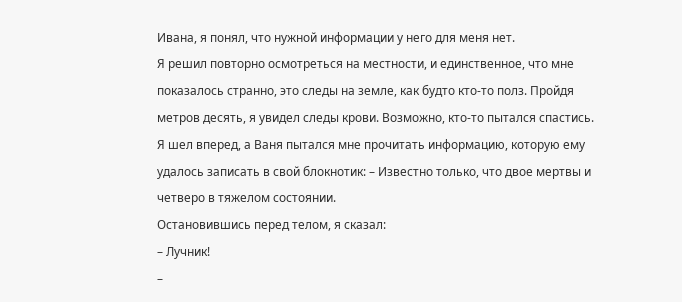Ивана, я понял, что нужной информации у него для меня нет.
Я решил повторно осмотреться на местности, и единственное, что мне показалось странно, это следы на земле, как будто кто-то полз. Пройдя метров десять, я увидел следы крови. Возможно, кто-то пытался спастись. Я шел вперед, а Ваня пытался мне прочитать информацию, которую ему удалось записать в свой блокнотик: – Известно только, что двое мертвы и четверо в тяжелом состоянии.
Остановившись перед телом, я сказал:
– Лучник!
–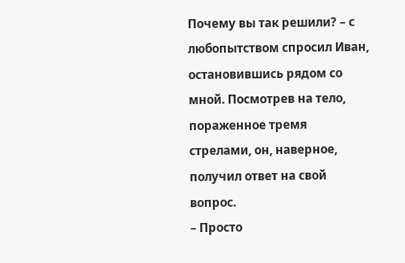Почему вы так решили? – с любопытством спросил Иван, остановившись рядом со мной. Посмотрев на тело, пораженное тремя стрелами, он, наверное, получил ответ на свой вопрос.
– Просто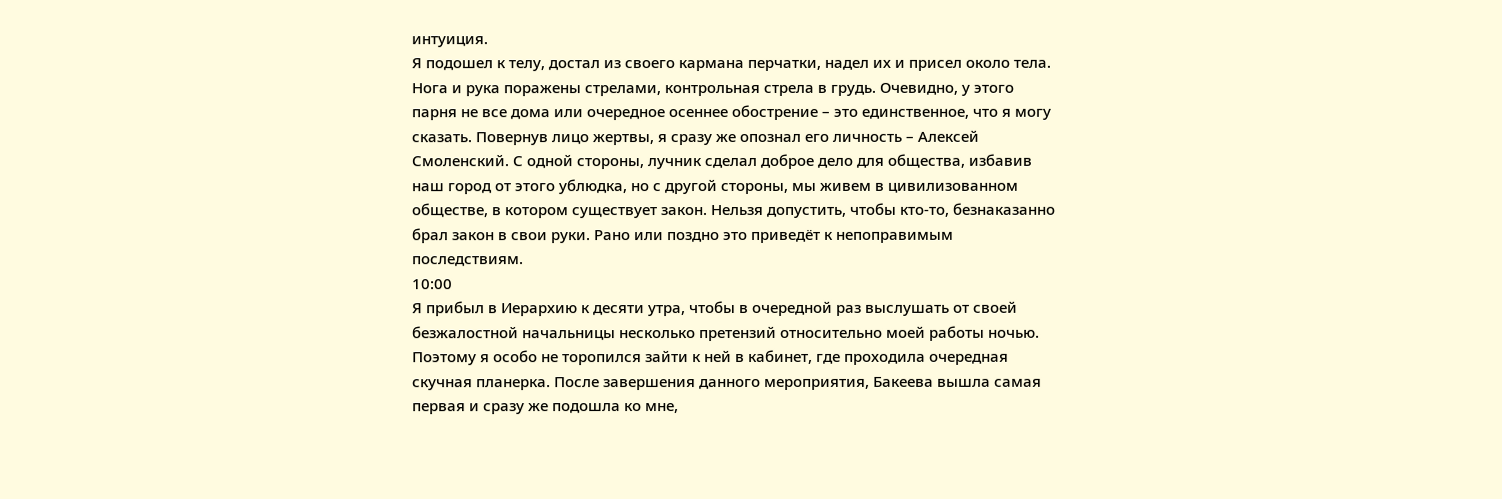интуиция.
Я подошел к телу, достал из своего кармана перчатки, надел их и присел около тела. Нога и рука поражены стрелами, контрольная стрела в грудь. Очевидно, у этого парня не все дома или очередное осеннее обострение – это единственное, что я могу сказать. Повернув лицо жертвы, я сразу же опознал его личность – Алексей Смоленский. С одной стороны, лучник сделал доброе дело для общества, избавив наш город от этого ублюдка, но с другой стороны, мы живем в цивилизованном обществе, в котором существует закон. Нельзя допустить, чтобы кто-то, безнаказанно брал закон в свои руки. Рано или поздно это приведёт к непоправимым последствиям.
10:00
Я прибыл в Иерархию к десяти утра, чтобы в очередной раз выслушать от своей безжалостной начальницы несколько претензий относительно моей работы ночью. Поэтому я особо не торопился зайти к ней в кабинет, где проходила очередная скучная планерка. После завершения данного мероприятия, Бакеева вышла самая первая и сразу же подошла ко мне,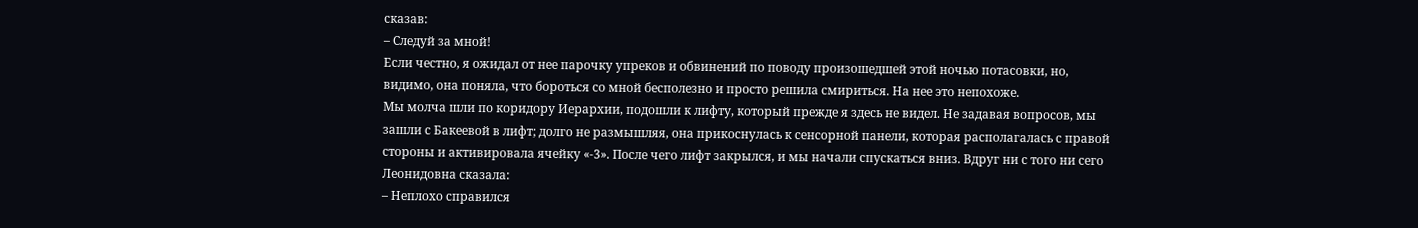сказав:
– Следуй за мной!
Если честно, я ожидал от нее парочку упреков и обвинений по поводу произошедшей этой ночью потасовки, но, видимо, она поняла, что бороться со мной бесполезно и просто решила смириться. На нее это непохоже.
Мы молча шли по коридору Иерархии, подошли к лифту, который прежде я здесь не видел. Не задавая вопросов, мы зашли с Бакеевой в лифт; долго не размышляя, она прикоснулась к сенсорной панели, которая располагалась с правой стороны и активировала ячейку «-3». После чего лифт закрылся, и мы начали спускаться вниз. Вдруг ни с того ни сего Леонидовна сказала:
– Неплохо справился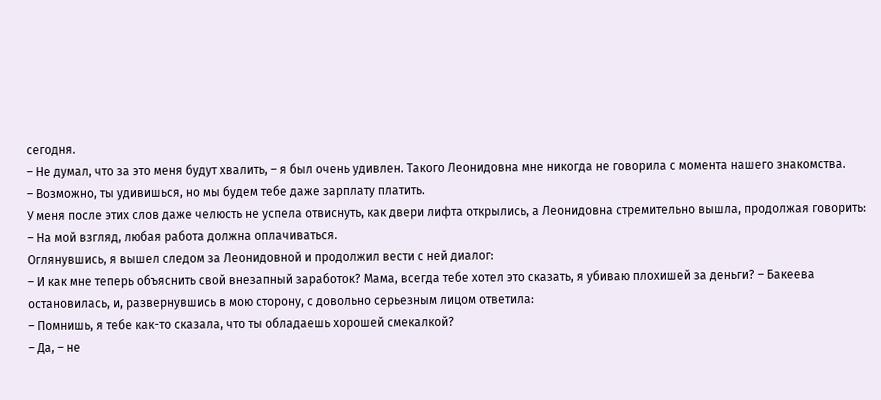сегодня.
– Не думал, что за это меня будут хвалить, – я был очень удивлен. Такого Леонидовна мне никогда не говорила с момента нашего знакомства.
– Возможно, ты удивишься, но мы будем тебе даже зарплату платить.
У меня после этих слов даже челюсть не успела отвиснуть, как двери лифта открылись, а Леонидовна стремительно вышла, продолжая говорить:
– На мой взгляд, любая работа должна оплачиваться.
Оглянувшись, я вышел следом за Леонидовной и продолжил вести с ней диалог:
– И как мне теперь объяснить свой внезапный заработок? Мама, всегда тебе хотел это сказать, я убиваю плохишей за деньги? – Бакеева остановилась, и, развернувшись в мою сторону, с довольно серьезным лицом ответила:
– Помнишь, я тебе как-то сказала, что ты обладаешь хорошей смекалкой?
– Да, – не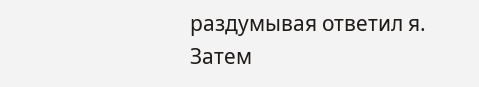раздумывая ответил я. Затем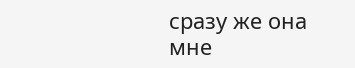сразу же она мне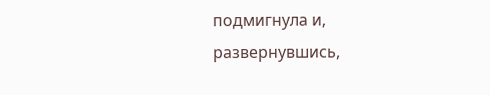подмигнула и, развернувшись,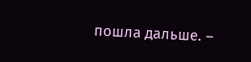пошла дальше. –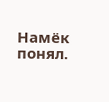Намёк понял.